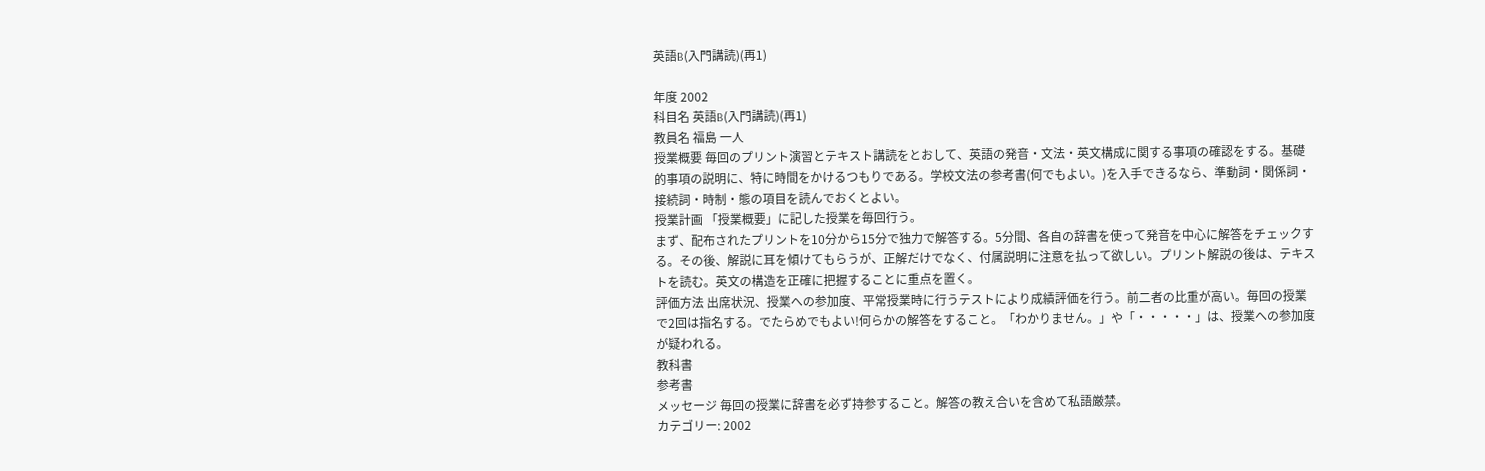英語B(入門講読)(再1)

年度 2002
科目名 英語B(入門講読)(再1)
教員名 福島 一人
授業概要 毎回のプリント演習とテキスト講読をとおして、英語の発音・文法・英文構成に関する事項の確認をする。基礎的事項の説明に、特に時間をかけるつもりである。学校文法の参考書(何でもよい。)を入手できるなら、準動詞・関係詞・接続詞・時制・態の項目を読んでおくとよい。
授業計画 「授業概要」に記した授業を毎回行う。
まず、配布されたプリントを10分から15分で独力で解答する。5分間、各自の辞書を使って発音を中心に解答をチェックする。その後、解説に耳を傾けてもらうが、正解だけでなく、付属説明に注意を払って欲しい。プリント解説の後は、テキストを読む。英文の構造を正確に把握することに重点を置く。
評価方法 出席状況、授業への参加度、平常授業時に行うテストにより成績評価を行う。前二者の比重が高い。毎回の授業で2回は指名する。でたらめでもよい!何らかの解答をすること。「わかりません。」や「・・・・・」は、授業への参加度が疑われる。
教科書
参考書
メッセージ 毎回の授業に辞書を必ず持参すること。解答の教え合いを含めて私語厳禁。
カテゴリー: 2002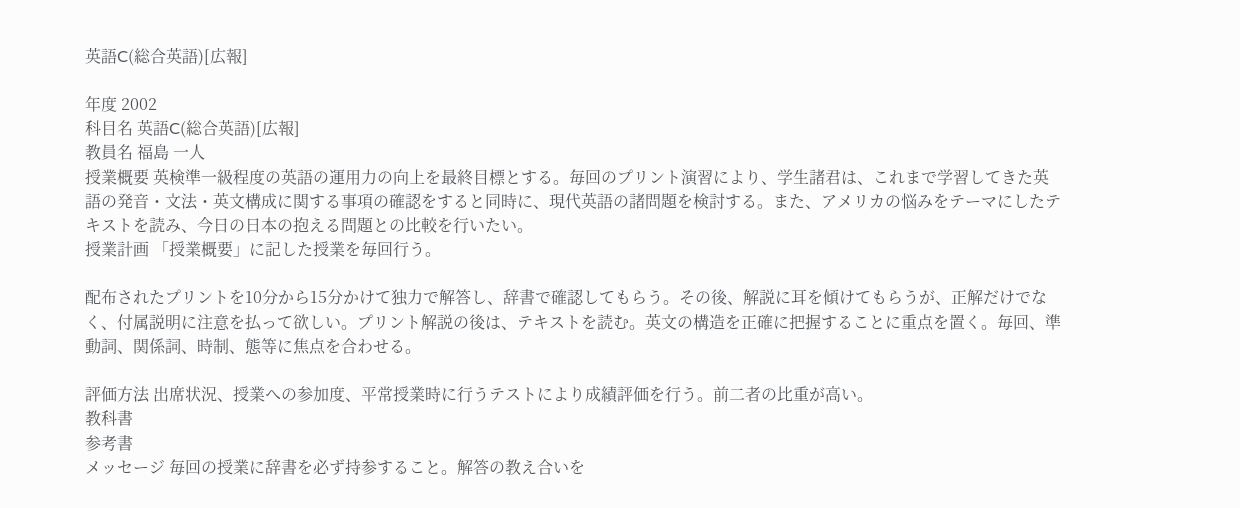英語C(総合英語)[広報]

年度 2002
科目名 英語C(総合英語)[広報]
教員名 福島 一人
授業概要 英検準一級程度の英語の運用力の向上を最終目標とする。毎回のプリント演習により、学生諸君は、これまで学習してきた英語の発音・文法・英文構成に関する事項の確認をすると同時に、現代英語の諸問題を検討する。また、アメリカの悩みをテーマにしたテキストを読み、今日の日本の抱える問題との比較を行いたい。
授業計画 「授業概要」に記した授業を毎回行う。

配布されたプリントを10分から15分かけて独力で解答し、辞書で確認してもらう。その後、解説に耳を傾けてもらうが、正解だけでなく、付属説明に注意を払って欲しい。プリント解説の後は、テキストを読む。英文の構造を正確に把握することに重点を置く。毎回、準動詞、関係詞、時制、態等に焦点を合わせる。

評価方法 出席状況、授業への参加度、平常授業時に行うテストにより成績評価を行う。前二者の比重が高い。
教科書
参考書
メッセージ 毎回の授業に辞書を必ず持参すること。解答の教え合いを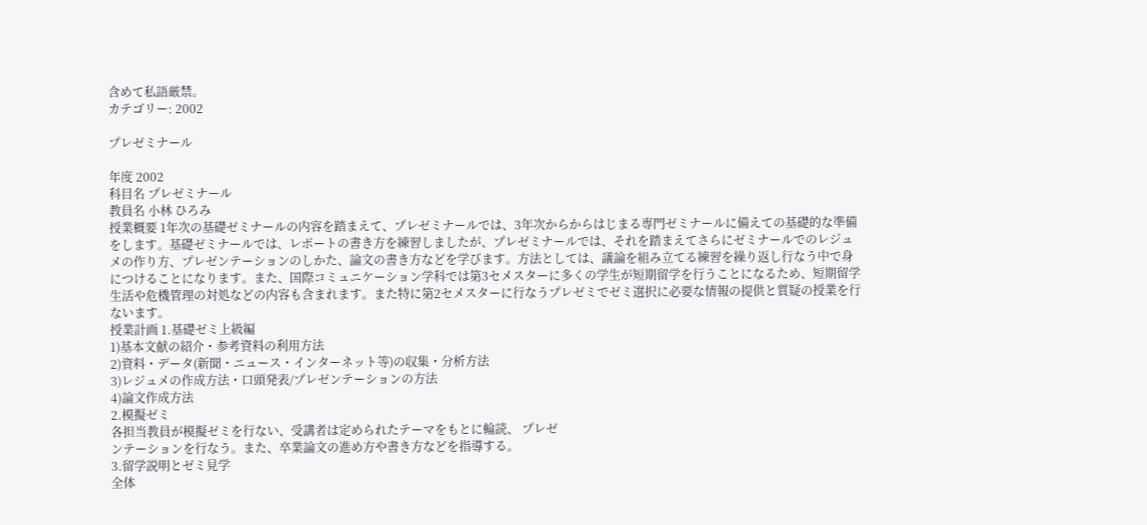含めて私語厳禁。
カテゴリー: 2002

プレゼミナール

年度 2002
科目名 プレゼミナール
教員名 小林 ひろみ
授業概要 1年次の基礎ゼミナールの内容を踏まえて、プレゼミナールでは、3年次からからはじまる専門ゼミナールに備えての基礎的な準備をします。基礎ゼミナールでは、レポートの書き方を練習しましたが、プレゼミナールでは、それを踏まえてさらにゼミナールでのレジュメの作り方、プレゼンテーションのしかた、論文の書き方などを学びます。方法としては、議論を組み立てる練習を繰り返し行なう中で身につけることになります。また、国際コミュニケーション学科では第3セメスターに多くの学生が短期留学を行うことになるため、短期留学生活や危機管理の対処などの内容も含まれます。また特に第2セメスターに行なうプレゼミでゼミ選択に必要な情報の提供と質疑の授業を行ないます。
授業計画 1.基礎ゼミ上級編
1)基本文献の紹介・参考資料の利用方法
2)資料・データ(新聞・ニュース・インターネット等)の収集・分析方法
3)レジュメの作成方法・口頭発表/プレゼンテーションの方法
4)論文作成方法
2.模擬ゼミ
各担当教員が模擬ゼミを行ない、受講者は定められたテーマをもとに輪読、 プレゼ
ンテーションを行なう。また、卒業論文の進め方や書き方などを指導する。
3.留学説明とゼミ見学
全体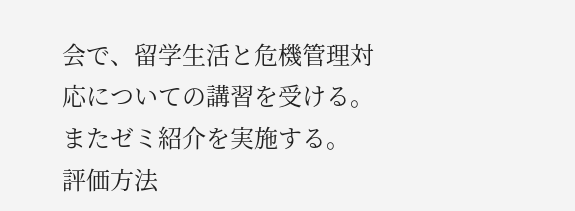会で、留学生活と危機管理対応についての講習を受ける。またゼミ紹介を実施する。
評価方法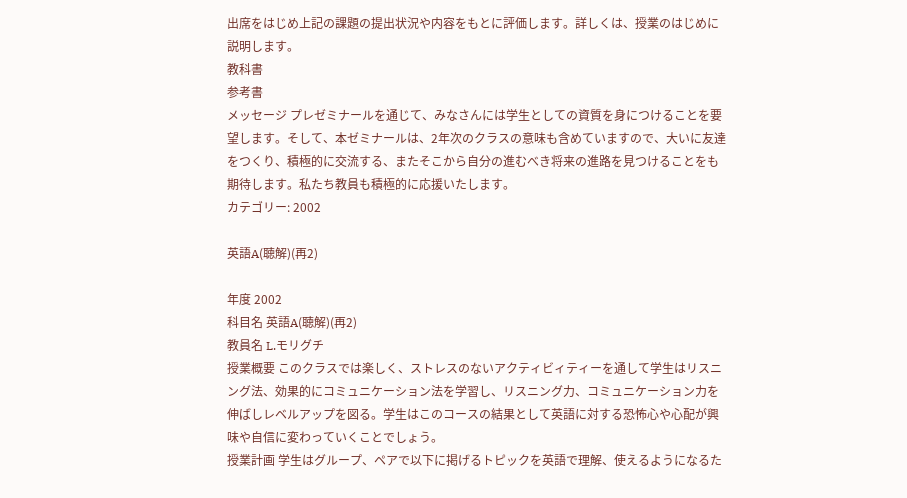出席をはじめ上記の課題の提出状況や内容をもとに評価します。詳しくは、授業のはじめに説明します。
教科書
参考書
メッセージ プレゼミナールを通じて、みなさんには学生としての資質を身につけることを要望します。そして、本ゼミナールは、2年次のクラスの意味も含めていますので、大いに友達をつくり、積極的に交流する、またそこから自分の進むべき将来の進路を見つけることをも期待します。私たち教員も積極的に応援いたします。
カテゴリー: 2002

英語A(聴解)(再2)

年度 2002
科目名 英語A(聴解)(再2)
教員名 L.モリグチ
授業概要 このクラスでは楽しく、ストレスのないアクティビィティーを通して学生はリスニング法、効果的にコミュニケーション法を学習し、リスニング力、コミュニケーション力を伸ばしレベルアップを図る。学生はこのコースの結果として英語に対する恐怖心や心配が興味や自信に変わっていくことでしょう。
授業計画 学生はグループ、ペアで以下に掲げるトピックを英語で理解、使えるようになるた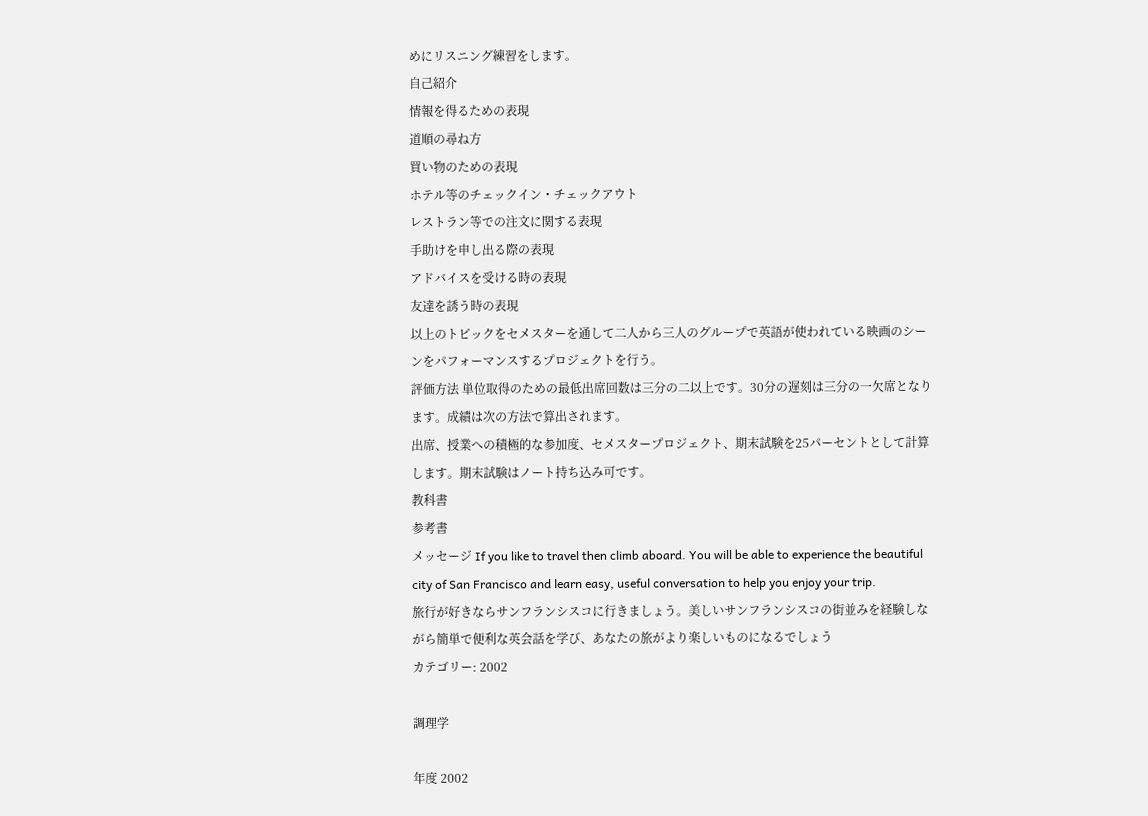めにリスニング練習をします。
自己紹介
情報を得るための表現
道順の尋ね方
買い物のための表現
ホテル等のチェックイン・チェックアウト
レストラン等での注文に関する表現
手助けを申し出る際の表現
アドバイスを受ける時の表現
友達を誘う時の表現
以上のトピックをセメスターを通して二人から三人のグループで英語が使われている映画のシーンをパフォーマンスするプロジェクトを行う。
評価方法 単位取得のための最低出席回数は三分の二以上です。30分の遅刻は三分の一欠席となります。成績は次の方法で算出されます。
出席、授業への積極的な参加度、セメスタープロジェクト、期末試験を25パーセントとして計算します。期末試験はノート持ち込み可です。
教科書
参考書
メッセージ If you like to travel then climb aboard. You will be able to experience the beautiful city of San Francisco and learn easy, useful conversation to help you enjoy your trip.
旅行が好きならサンフランシスコに行きましょう。美しいサンフランシスコの街並みを経験しながら簡単で便利な英会話を学び、あなたの旅がより楽しいものになるでしょう
カテゴリー: 2002

調理学

年度 2002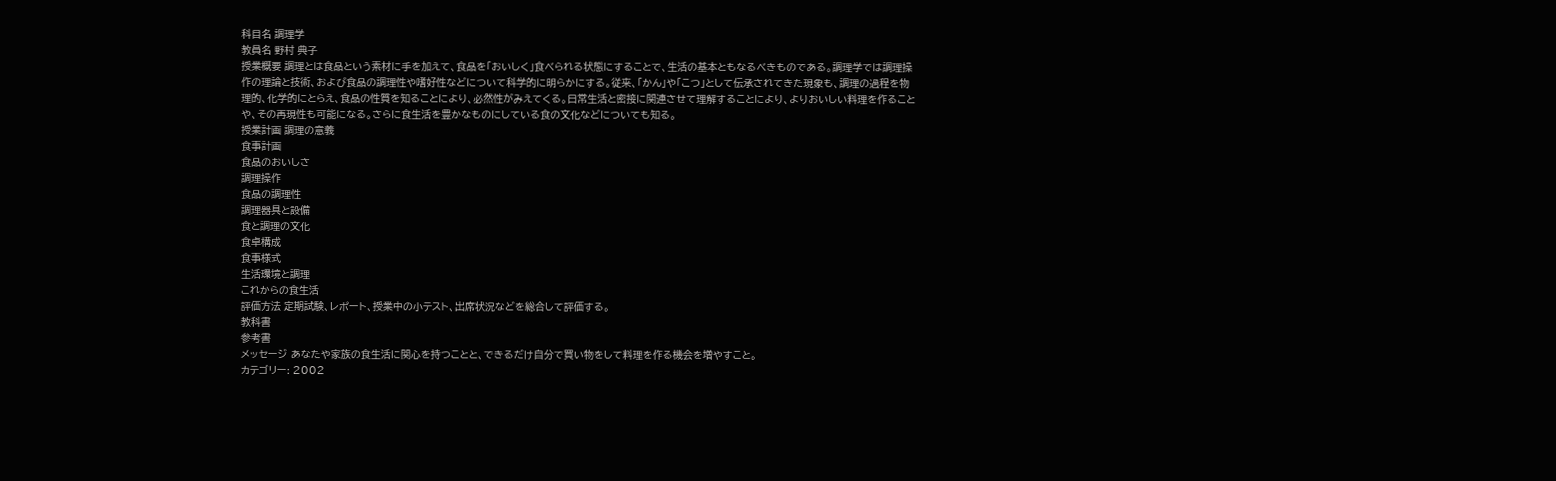科目名 調理学
教員名 野村 典子
授業概要 調理とは食品という素材に手を加えて、食品を「おいしく」食べられる状態にすることで、生活の基本ともなるべきものである。調理学では調理操作の理論と技術、および食品の調理性や嗜好性などについて科学的に明らかにする。従来、「かん」や「こつ」として伝承されてきた現象も、調理の過程を物理的、化学的にとらえ、食品の性質を知ることにより、必然性がみえてくる。日常生活と密接に関連させて理解することにより、よりおいしい料理を作ることや、その再現性も可能になる。さらに食生活を豊かなものにしている食の文化などについても知る。
授業計画 調理の意義
食事計画
食品のおいしさ
調理操作
食品の調理性
調理器具と設備
食と調理の文化
食卓構成
食事様式
生活環境と調理
これからの食生活
評価方法 定期試験、レポート、授業中の小テスト、出席状況などを総合して評価する。
教科書
参考書
メッセージ あなたや家族の食生活に関心を持つことと、できるだけ自分で買い物をして料理を作る機会を増やすこと。
カテゴリー: 2002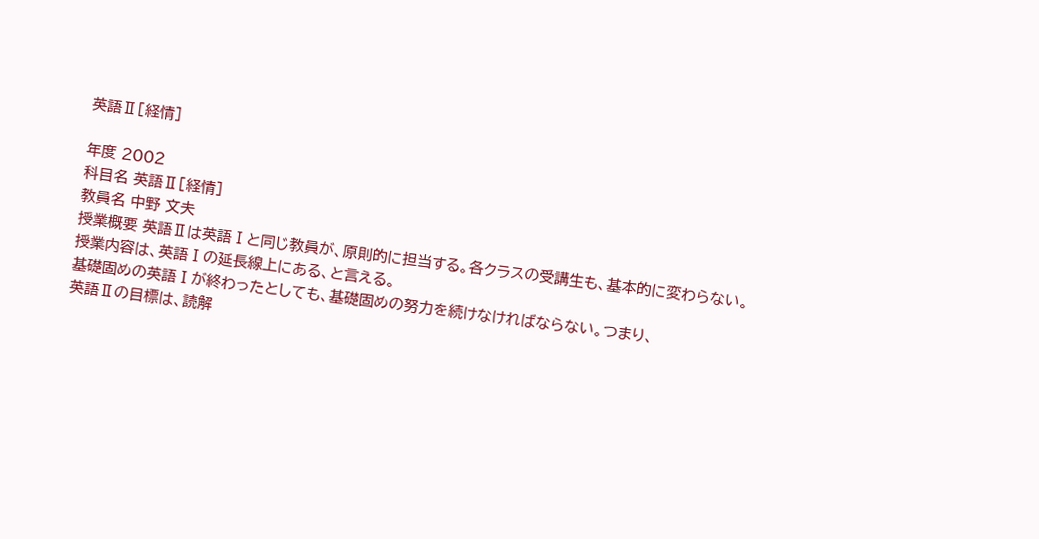英語Ⅱ[経情]

年度 2002
科目名 英語Ⅱ[経情]
教員名 中野 文夫
授業概要 英語Ⅱは英語Ⅰと同じ教員が、原則的に担当する。各クラスの受講生も、基本的に変わらない。
授業内容は、英語Ⅰの延長線上にある、と言える。
基礎固めの英語Ⅰが終わったとしても、基礎固めの努力を続けなければならない。つまり、
英語Ⅱの目標は、読解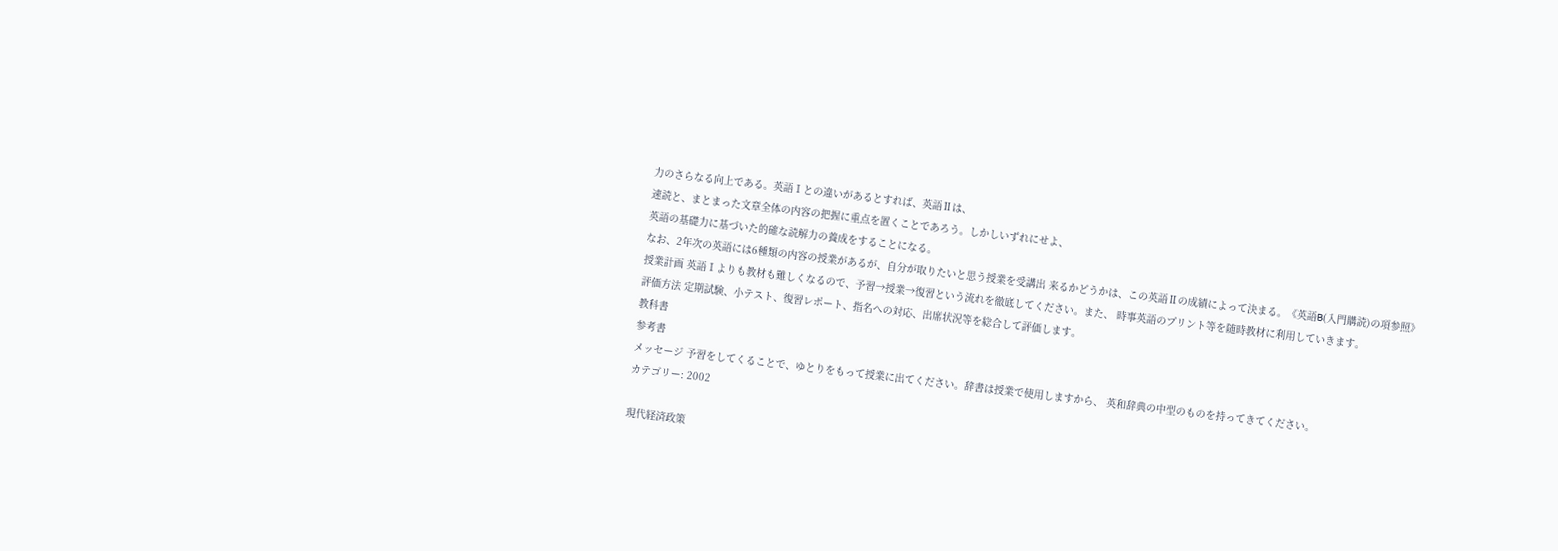力のさらなる向上である。英語Ⅰとの違いがあるとすれば、英語Ⅱは、
速読と、まとまった文章全体の内容の把握に重点を置くことであろう。しかしいずれにせよ、
英語の基礎力に基づいた的確な読解力の養成をすることになる。
なお、2年次の英語には6種類の内容の授業があるが、自分が取りたいと思う授業を受講出 来るかどうかは、この英語Ⅱの成績によって決まる。《英語B(入門購読)の項参照》
授業計画 英語Ⅰよりも教材も難しくなるので、予習→授業→復習という流れを徹底してください。また、 時事英語のプリント等を随時教材に利用していきます。
評価方法 定期試験、小テスト、復習レポート、指名への対応、出席状況等を総合して評価します。
教科書
参考書
メッセージ 予習をしてくることで、ゆとりをもって授業に出てください。辞書は授業で使用しますから、 英和辞典の中型のものを持ってきてください。
カテゴリー: 2002

現代経済政策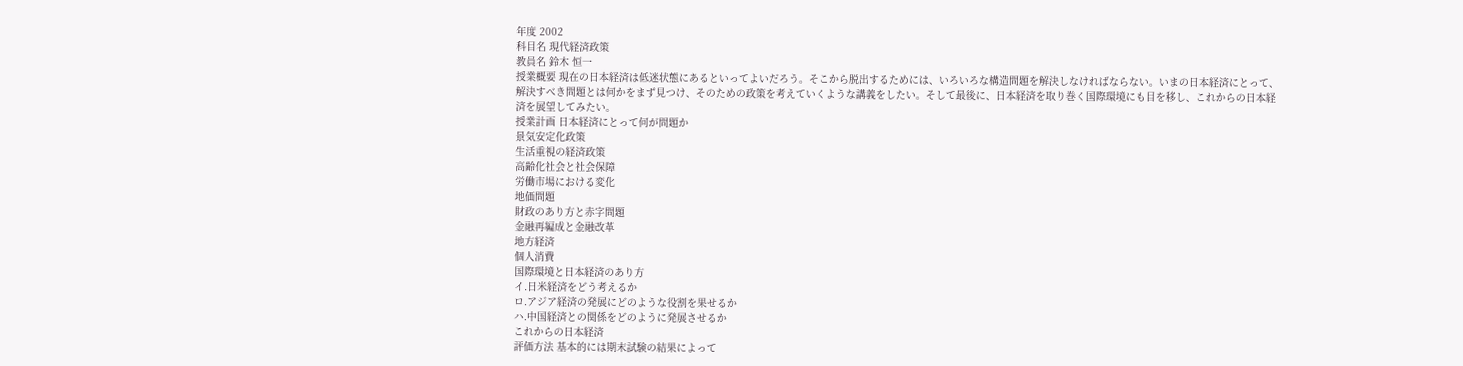年度 2002
科目名 現代経済政策
教員名 鈴木 恒一
授業概要 現在の日本経済は低迷状態にあるといってよいだろう。そこから脱出するためには、いろいろな構造問題を解決しなければならない。いまの日本経済にとって、解決すべき問題とは何かをまず見つけ、そのための政策を考えていくような講義をしたい。そして最後に、日本経済を取り巻く国際環境にも目を移し、これからの日本経済を展望してみたい。
授業計画 日本経済にとって何が問題か
景気安定化政策
生活重視の経済政策
高齢化社会と社会保障
労働市場における変化
地価問題
財政のあり方と赤字問題
金融再編成と金融改革
地方経済
個人消費
国際環境と日本経済のあり方
イ.日米経済をどう考えるか
ロ.アジア経済の発展にどのような役割を果せるか
ハ.中国経済との関係をどのように発展させるか
これからの日本経済
評価方法 基本的には期末試験の結果によって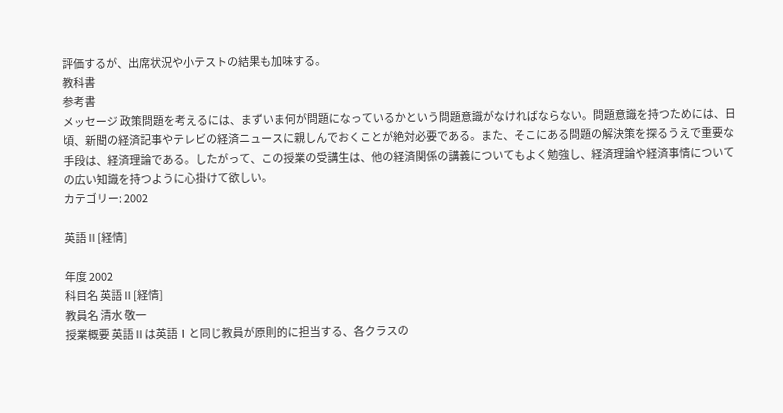評価するが、出席状況や小テストの結果も加味する。
教科書
参考書
メッセージ 政策問題を考えるには、まずいま何が問題になっているかという問題意識がなければならない。問題意識を持つためには、日頃、新聞の経済記事やテレビの経済ニュースに親しんでおくことが絶対必要である。また、そこにある問題の解決策を探るうえで重要な手段は、経済理論である。したがって、この授業の受講生は、他の経済関係の講義についてもよく勉強し、経済理論や経済事情についての広い知識を持つように心掛けて欲しい。
カテゴリー: 2002

英語Ⅱ[経情]

年度 2002
科目名 英語Ⅱ[経情]
教員名 清水 敬一
授業概要 英語Ⅱは英語Ⅰと同じ教員が原則的に担当する、各クラスの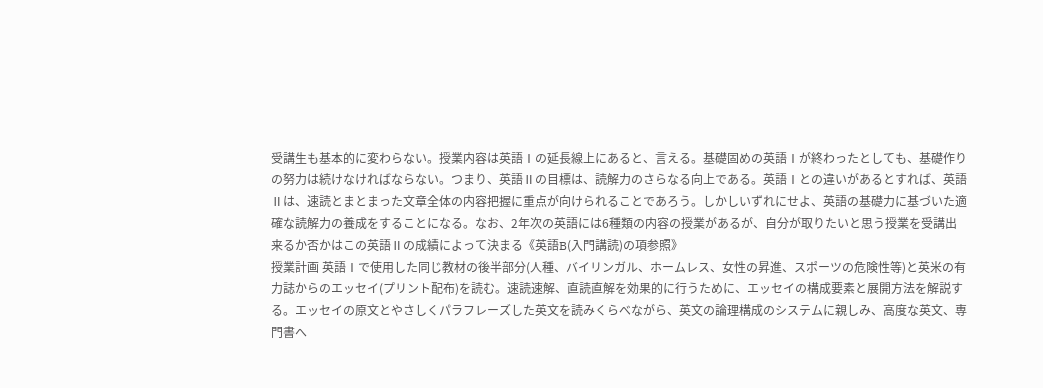受講生も基本的に変わらない。授業内容は英語Ⅰの延長線上にあると、言える。基礎固めの英語Ⅰが終わったとしても、基礎作りの努力は続けなければならない。つまり、英語Ⅱの目標は、読解力のさらなる向上である。英語Ⅰとの違いがあるとすれば、英語Ⅱは、速読とまとまった文章全体の内容把握に重点が向けられることであろう。しかしいずれにせよ、英語の基礎力に基づいた適確な読解力の養成をすることになる。なお、2年次の英語には6種類の内容の授業があるが、自分が取りたいと思う授業を受講出来るか否かはこの英語Ⅱの成績によって決まる《英語B(入門講読)の項参照》
授業計画 英語Ⅰで使用した同じ教材の後半部分(人種、バイリンガル、ホームレス、女性の昇進、スポーツの危険性等)と英米の有力誌からのエッセイ(プリント配布)を読む。速読速解、直読直解を効果的に行うために、エッセイの構成要素と展開方法を解説する。エッセイの原文とやさしくパラフレーズした英文を読みくらべながら、英文の論理構成のシステムに親しみ、高度な英文、専門書へ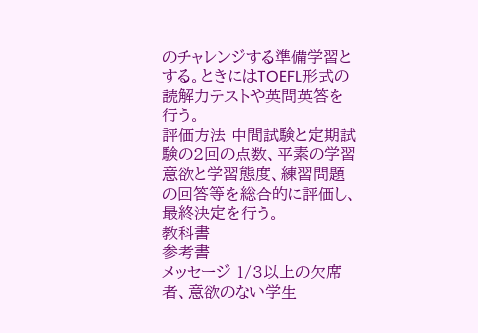のチャレンジする準備学習とする。ときにはTOEFL形式の読解力テストや英問英答を行う。
評価方法 中間試験と定期試験の2回の点数、平素の学習意欲と学習態度、練習問題の回答等を総合的に評価し、最終決定を行う。
教科書
参考書
メッセージ 1/3以上の欠席者、意欲のない学生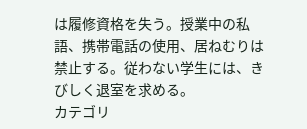は履修資格を失う。授業中の私語、携帯電話の使用、居ねむりは禁止する。従わない学生には、きびしく退室を求める。
カテゴリ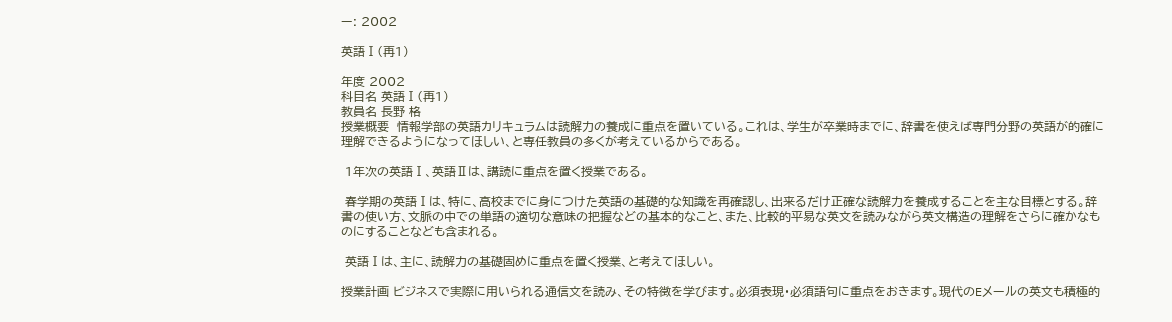ー: 2002

英語Ⅰ(再1)

年度 2002
科目名 英語Ⅰ(再1)
教員名 長野 格
授業概要  情報学部の英語カリキュラムは読解力の養成に重点を置いている。これは、学生が卒業時までに、辞書を使えば専門分野の英語が的確に理解できるようになってほしい、と専任教員の多くが考えているからである。

 1年次の英語Ⅰ、英語Ⅱは、講読に重点を置く授業である。

 春学期の英語Ⅰは、特に、高校までに身につけた英語の基礎的な知識を再確認し、出来るだけ正確な読解力を養成することを主な目標とする。辞書の使い方、文脈の中での単語の適切な意味の把握などの基本的なこと、また、比較的平易な英文を読みながら英文構造の理解をさらに確かなものにすることなども含まれる。

 英語Ⅰは、主に、読解力の基礎固めに重点を置く授業、と考えてほしい。

授業計画 ビジネスで実際に用いられる通信文を読み、その特徴を学びます。必須表現・必須語句に重点をおきます。現代のEメールの英文も積極的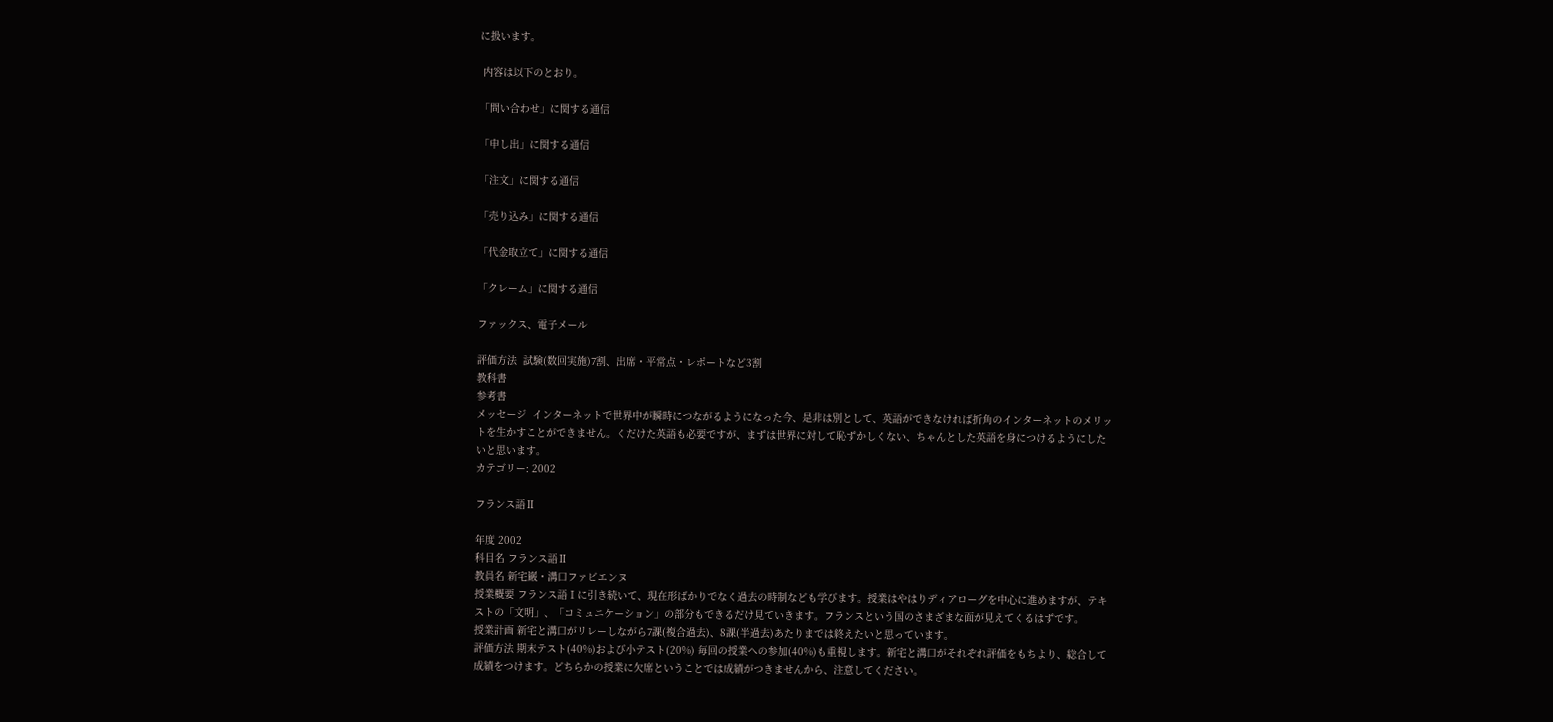に扱います。

 内容は以下のとおり。

「問い合わせ」に関する通信

「申し出」に関する通信

「注文」に関する通信

「売り込み」に関する通信

「代金取立て」に関する通信

「クレーム」に関する通信

ファックス、電子メール

評価方法  試験(数回実施)7割、出席・平常点・レポートなど3割
教科書
参考書
メッセージ  インターネットで世界中が瞬時につながるようになった今、是非は別として、英語ができなければ折角のインターネットのメリットを生かすことができません。くだけた英語も必要ですが、まずは世界に対して恥ずかしくない、ちゃんとした英語を身につけるようにしたいと思います。
カテゴリー: 2002

フランス語Ⅱ

年度 2002
科目名 フランス語Ⅱ
教員名 新宅巌・溝口ファビエンヌ
授業概要 フランス語Ⅰに引き続いて、現在形ばかりでなく過去の時制なども学びます。授業はやはりディアローグを中心に進めますが、テキストの「文明」、「コミュニケーション」の部分もできるだけ見ていきます。フランスという国のさまざまな面が見えてくるはずです。
授業計画 新宅と溝口がリレーしながら7課(複合過去)、8課(半過去)あたりまでは終えたいと思っています。
評価方法 期末テスト(40%)および小テスト(20%) 毎回の授業への参加(40%)も重視します。新宅と溝口がそれぞれ評価をもちより、総合して成績をつけます。どちらかの授業に欠席ということでは成績がつきませんから、注意してください。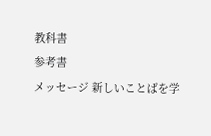教科書
参考書
メッセージ 新しいことばを学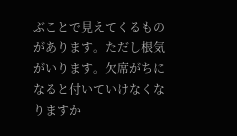ぶことで見えてくるものがあります。ただし根気がいります。欠席がちになると付いていけなくなりますか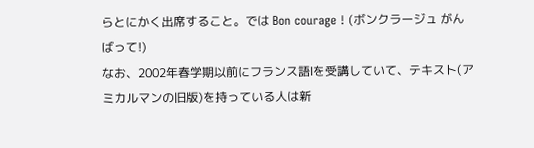らとにかく出席すること。では Bon courage ! (ボンクラージュ がんばって!)
なお、2002年春学期以前にフランス語Ⅰを受講していて、テキスト(アミカルマンの旧版)を持っている人は新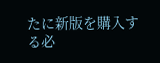たに新版を購入する必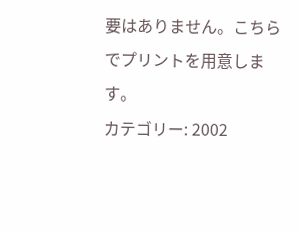要はありません。こちらでプリントを用意します。
カテゴリー: 2002